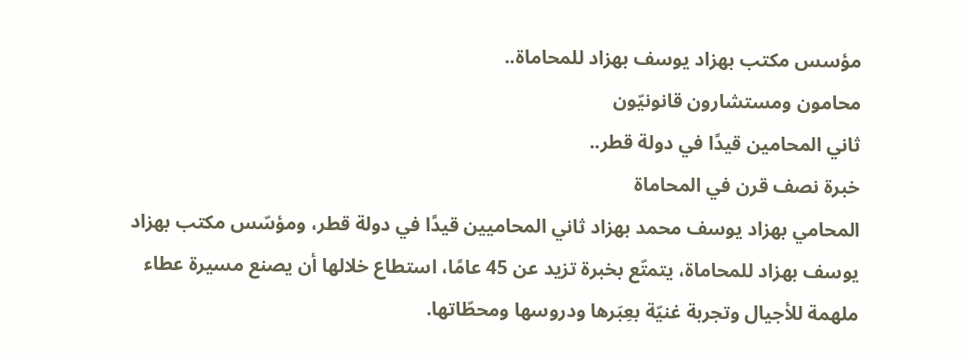مؤسس مكتب بهزاد يوسف بهزاد للمحاماة..
محامون ومستشارون قانونيّون
ثاني المحامين قيدًا في دولة قطر..
خبرة نصف قرن في المحاماة
المحامي بهزاد يوسف محمد بهزاد ثاني المحاميين قيدًا في دولة قطر، ومؤسّس مكتب بهزاد يوسف بهزاد للمحاماة، يتمتّع بخبرة تزيد عن 45 عامًا، استطاع خلالها أن يصنع مسيرة عطاء ملهمة للأجيال وتجربة غنيّة بعِبَرها ودروسها ومحطّاتها.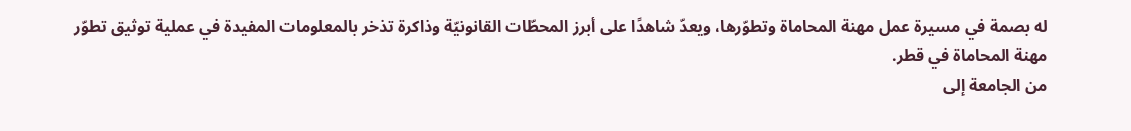له بصمة في مسيرة عمل مهنة المحاماة وتطوّرها، ويعدّ شاهدًا على أبرز المحطّات القانونيّة وذاكرة تذخر بالمعلومات المفيدة في عملية توثيق تطوّر مهنة المحاماة في قطر.
من الجامعة إلى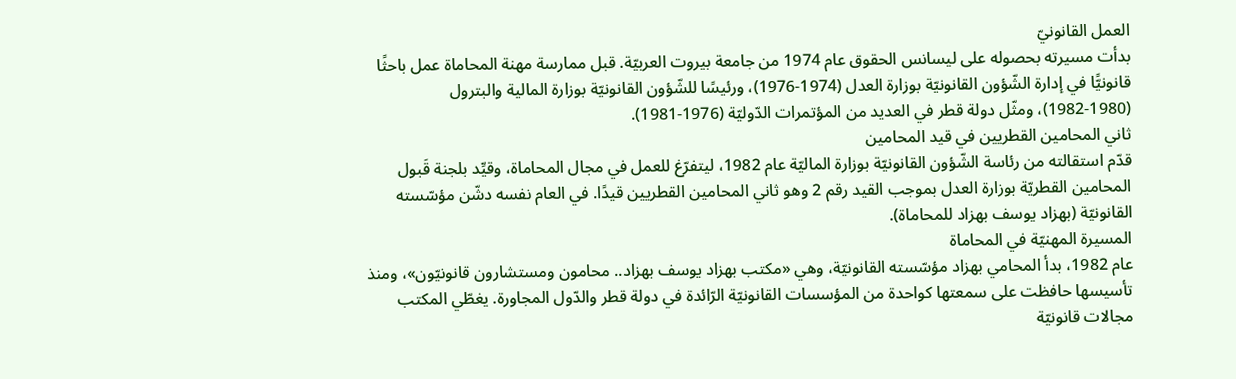العمل القانونيّ
بدأت مسيرته بحصوله على ليسانس الحقوق عام 1974 من جامعة بيروت العربيّة. قبل ممارسة مهنة المحاماة عمل باحثًا قانونيًّا في إدارة الشّؤون القانونيّة بوزارة العدل (1974-1976)، ورئيسًا للشّؤون القانونيّة بوزارة المالية والبترول (1980-1982)، ومثّل دولة قطر في العديد من المؤتمرات الدّوليّة (1976-1981).
ثاني المحامين القطريين في قيد المحامين
قدّم استقالته من رئاسة الشّؤون القانونيّة بوزارة الماليّة عام 1982، ليتفرّغ للعمل في مجال المحاماة، وقيِّد بلجنة قَبول المحامين القطريّة بوزارة العدل بموجب القيد رقم 2 وهو ثاني المحامين القطريين قيدًا. في العام نفسه دشّن مؤسّسته القانونيّة (بهزاد يوسف بهزاد للمحاماة).
المسيرة المهنيّة في المحاماة
عام 1982، بدأ المحامي بهزاد مؤسّسته القانونيّة، وهي «مكتب بهزاد يوسف بهزاد.. محامون ومستشارون قانونيّون»، ومنذ تأسيسها حافظت على سمعتها كواحدة من المؤسسات القانونيّة الرّائدة في دولة قطر والدّول المجاورة. يغطّي المكتب مجالات قانونيّة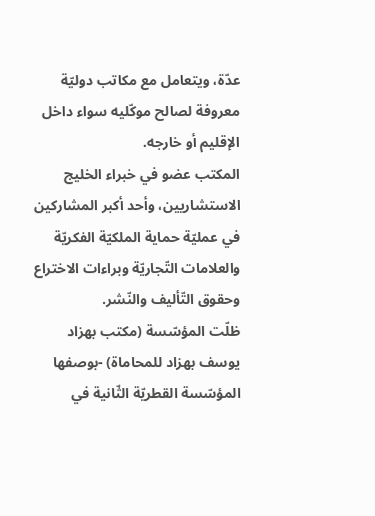عدّة، ويتعامل مع مكاتب دوليّة معروفة لصالح موكّليه سواء داخل الإقليم أو خارجه.
المكتب عضو في خبراء الخليج الاستشاريين، وأحد أكبر المشاركين في عمليّة حماية الملكيّة الفكريّة والعلامات التّجاريّة وبراءات الاختراع وحقوق التّأليف والنّشر.
ظلّت المؤسّسة (مكتب بهزاد يوسف بهزاد للمحاماة) -بوصفها المؤسّسة القطريّة الثّانية في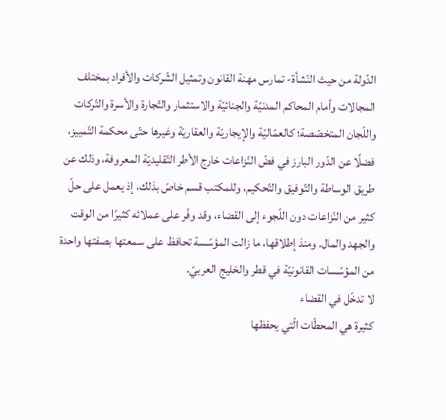الدّولة من حيث النّشأة- تمارس مهنة القانون وتمثيل الشّركات والأفراد بمختلف المجالات وأمام المحاكم المدنيّة والجنائيّة والاستثمار والتّجارة والأسرة والتّركات واللّجان المتخصّصة؛ كالعمّاليّة والإيجاريّة والعقاريّة وغيرها حتّى محكمة التّمييز، فضلًا عن الدّور البارز في فضّ النّزاعات خارج الأطر التّقليديّة المعروفة، وذلك عن طريق الوساطة والتّوفيق والتّحكيم، وللمكتب قسم خاصّ بذلك، إذ يعمل على حلّ كثير من النّزاعات دون اللّجوء إلى القضاء، وقد وفّر على عملائه كثيرًا من الوقت والجهد والمال. ومنذ إطلاقها، ما زالت المؤسّسة تحافظ على سمعتها بصفتها واحدة من المؤسّسات القانونيّة في قطر والخليج العربيّ.
لا تدخّل في القضاء
كثيرة هي المحطّات الّتي يحفظها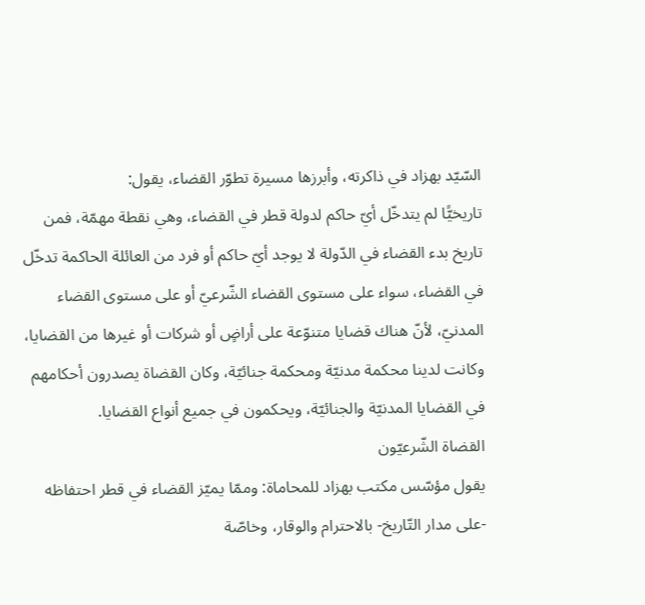السّيّد بهزاد في ذاكرته، وأبرزها مسيرة تطوّر القضاء، يقول:
تاريخيًّا لم يتدخّل أيّ حاكم لدولة قطر في القضاء، وهي نقطة مهمّة، فمن تاريخ بدء القضاء في الدّولة لا يوجد أيّ حاكم أو فرد من العائلة الحاكمة تدخّل في القضاء، سواء على مستوى القضاء الشّرعيّ أو على مستوى القضاء المدنيّ، لأنّ هناك قضايا متنوّعة على أراضٍ أو شركات أو غيرها من القضايا، وكانت لدينا محكمة مدنيّة ومحكمة جنائيّة، وكان القضاة يصدرون أحكامهم في القضايا المدنيّة والجنائيّة، ويحكمون في جميع أنواع القضايا.
القضاة الشّرعيّون
يقول مؤسّس مكتب بهزاد للمحاماة: وممّا يميّز القضاء في قطر احتفاظه -على مدار التّاريخ- بالاحترام والوقار، وخاصّة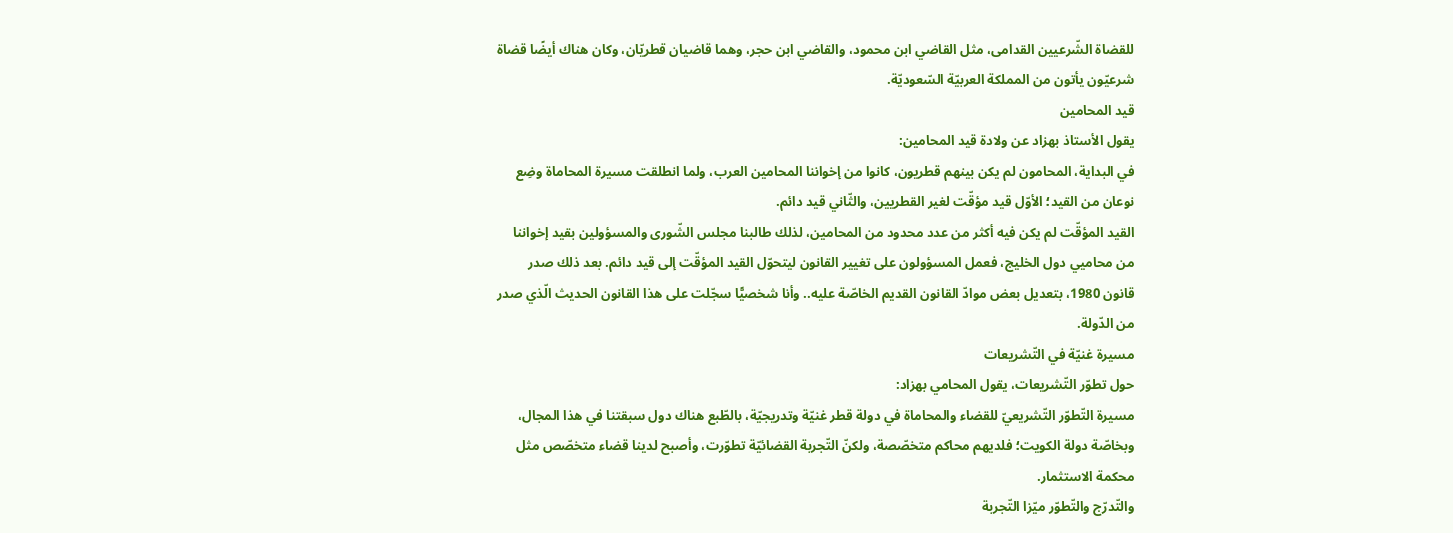للقضاة الشّرعيين القدامى، مثل القاضي ابن محمود، والقاضي ابن حجر، وهما قاضيان قطريّان، وكان هناك أيضًا قضاة شرعيّون يأتون من المملكة العربيّة السّعوديّة.
قيد المحامين
يقول الأستاذ بهزاد عن ولادة قيد المحامين:
في البداية، المحامون لم يكن بينهم قطريون، كانوا من إخواننا المحامين العرب، ولما انطلقت مسيرة المحاماة وضِع نوعان من القيد؛ الأوّل قيد مؤقّت لغير القطريين، والثّاني قيد دائم.
القيد المؤقّت لم يكن فيه أكثر من عدد محدود من المحامين، لذلك طالبنا مجلس الشّورى والمسؤولين بقيد إخواننا من محاميي دول الخليج، فعمل المسؤولون على تغيير القانون ليتحوّل القيد المؤقّت إلى قيد دائم. بعد ذلك صدر قانون 1980، بتعديل بعض موادّ القانون القديم الخاصّة عليه.. وأنا شخصيًّا سجّلت على هذا القانون الحديث الّذي صدر من الدّولة.
مسيرة غنيّة في التّشريعات
حول تطوّر التّشريعات، يقول المحامي بهزاد:
مسيرة التّطوّر التّشريعيّ للقضاء والمحاماة في دولة قطر غنيّة وتدريجيّة، بالطّبع هناك دول سبقتنا في هذا المجال، وبخاصّة دولة الكويت؛ فلديهم محاكم متخصّصة، ولكنّ التّجربة القضائيّة تطوّرت، وأصبح لدينا قضاء متخصّص مثل محكمة الاستثمار.
والتّدرّج والتّطوّر ميّزا التّجربة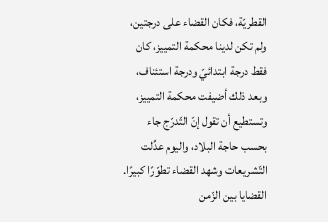القطريّة، فكان القضاء على درجتين، ولم تكن لدينا محكمة التمييز، كان فقط درجة ابتدائيّ ودرجة استئناف، وبعد ذلك أضيفت محكمة التمييز، وتستطيع أن تقول إنّ التّدرّج جاء بحسب حاجة البلاد، واليوم عدِّلت التّشريعات وشهد القضاء تطوّرًا كبيرًا.
القضايا بين الزّمن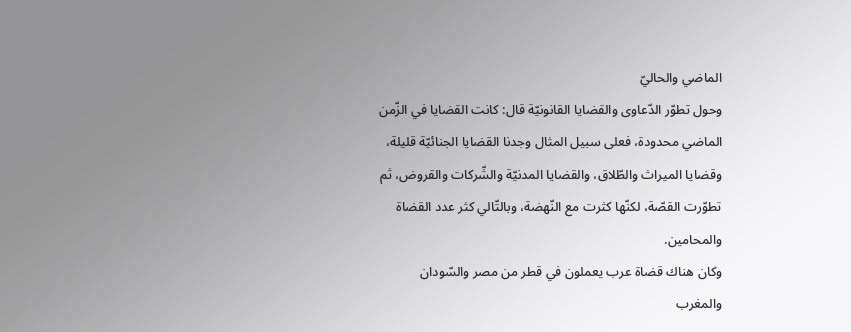الماضي والحاليّ
وحول تطوّر الدّعاوى والقضايا القانونيّة قال: كانت القضايا في الزّمن الماضي محدودة، فعلى سبيل المثال وجدنا القضايا الجنائيّة قليلة، وقضايا الميراث والطّلاق، والقضايا المدنيّة والشّركات والقروض، ثم تطوّرت القصّة، لكنّها كثرت مع النّهضة، وبالتّالي كثر عدد القضاة والمحامين.
وكان هناك قضاة عرب يعملون في قطر من مصر والسّودان والمغرب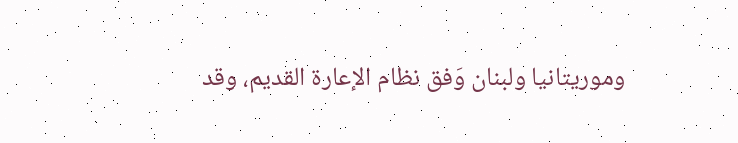وموريتانيا ولبنان وَفق نظام الإعارة القديم، وقد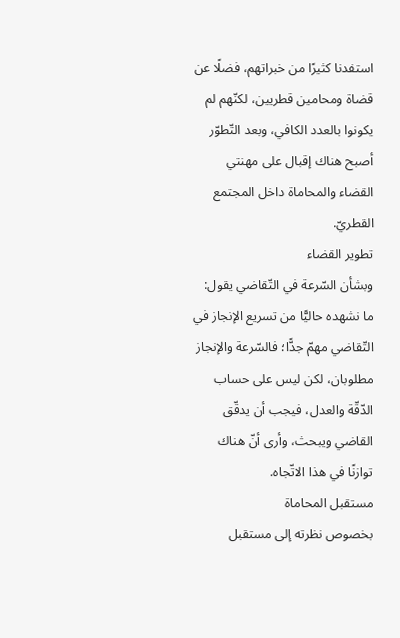استفدنا كثيرًا من خبراتهم، فضلًا عن قضاة ومحامين قطريين، لكنّهم لم يكونوا بالعدد الكافي، وبعد التّطوّر أصبح هناك إقبال على مهنتي القضاء والمحاماة داخل المجتمع القطريّ.
تطوير القضاء
وبشأن السّرعة في التّقاضي يقول: ما نشهده حاليًّا من تسريع الإنجاز في التّقاضي مهمّ جدًّا؛ فالسّرعة والإنجاز مطلوبان، لكن ليس على حساب الدّقّة والعدل، فيجب أن يدقّق القاضي ويبحث، وأرى أنّ هناك توازنًا في هذا الاتّجاه.
مستقبل المحاماة
بخصوص نظرته إلى مستقبل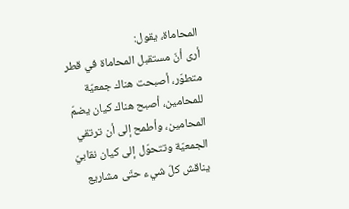المحاماة، يقول:
أرى أنّ مستقبل المحاماة في قطر متطوّر، أصبحت هناك جمعيّة للمحامين، أصبح هناك كيان يضمّ المحامين، وأطمح إلى أن ترتقي الجمعيّة وتتحوّل إلى كيان نقابيّ يناقش كلّ شيء حتّى مشاريع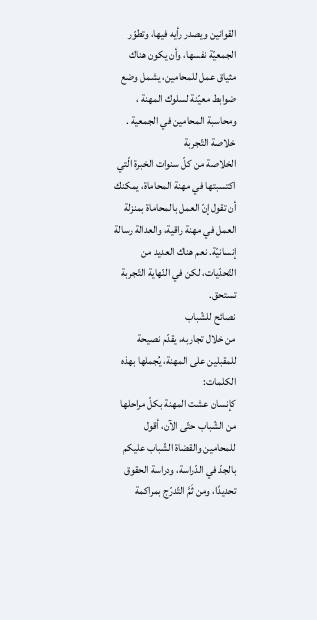القوانين ويصدر رأيه فيها، وتطوّر الجمعيّة نفسها، وأن يكون هناك مثياق عمل للمحامين، يشمل وضع ضوابط معيّنة لسلوك المهنة ، ومحاسبة المحامين في الجمعية .
خلاصة التّجربة
الخلاصة من كلّ سنوات الخبرة الّتي اكتسبتها في مهنة المحاماة، يمكنك أن تقول إنّ العمل بالمحاماة بمنزلة العمل في مهنة راقية، والعدالة رسالة إنسانيّة. نعم هناك العديد من التّحدّيات، لكن في النّهاية التّجربة تستحق.
نصائح للشّباب
من خلال تجاربه، يقدّم نصيحة للمقبلين على المهنة، يُجملها بهذه الكلمات:
كإنسان عشت المهنة بكلّ مراحلها من الشّباب حتّى الآن، أقول للمحامين والقضاة الشّباب عليكم بالجدّ في الدّراسة، ودراسة الحقوق تحديدًا، ومن ثَمَّ التّدرّج بمراكمة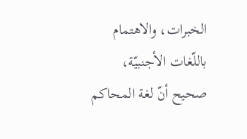الخبرات، والاهتمام باللّغات الأجنبيّة، صحيح أنّ لغة المحاكم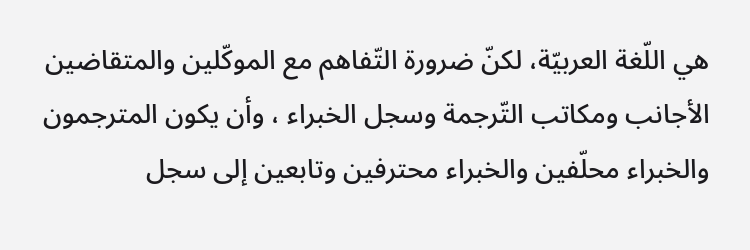هي اللّغة العربيّة، لكنّ ضرورة التّفاهم مع الموكّلين والمتقاضين الأجانب ومكاتب التّرجمة وسجل الخبراء ، وأن يكون المترجمون والخبراء محلّفين والخبراء محترفين وتابعين إلى سجل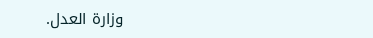وزارة العدل.